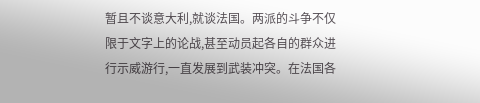暂且不谈意大利,就谈法国。两派的斗争不仅限于文字上的论战,甚至动员起各自的群众进行示威游行,一直发展到武装冲突。在法国各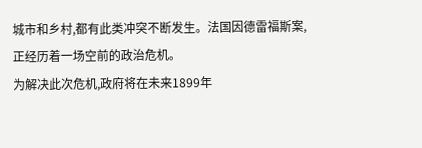城市和乡村,都有此类冲突不断发生。法国因德雷福斯案,正经历着一场空前的政治危机。
为解决此次危机,政府将在未来1899年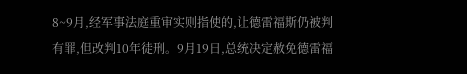8~9月,经军事法庭重审实则指使的,让德雷福斯仍被判有罪,但改判10年徒刑。9月19日,总统决定赦免德雷福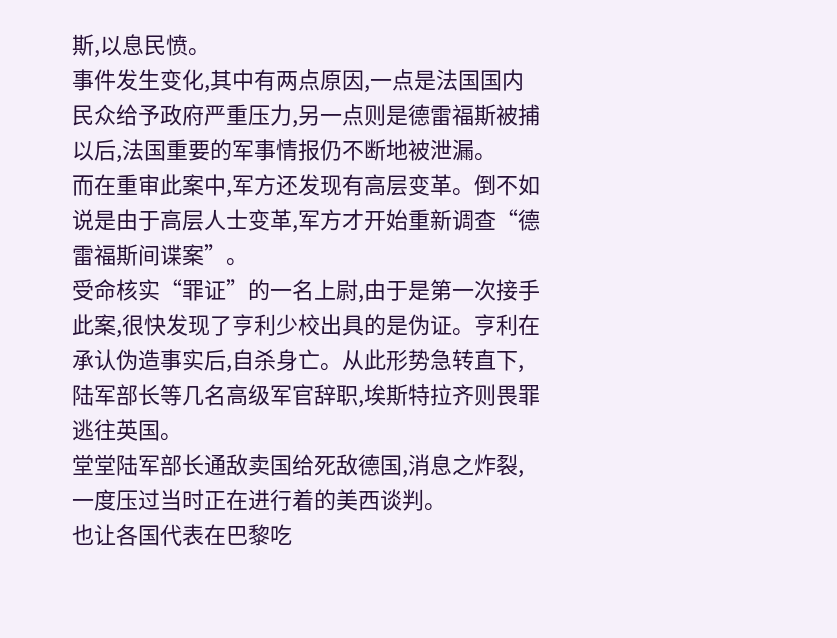斯,以息民愤。
事件发生变化,其中有两点原因,一点是法国国内民众给予政府严重压力,另一点则是德雷福斯被捕以后,法国重要的军事情报仍不断地被泄漏。
而在重审此案中,军方还发现有高层变革。倒不如说是由于高层人士变革,军方才开始重新调查“德雷福斯间谍案”。
受命核实“罪证”的一名上尉,由于是第一次接手此案,很快发现了亨利少校出具的是伪证。亨利在承认伪造事实后,自杀身亡。从此形势急转直下,陆军部长等几名高级军官辞职,埃斯特拉齐则畏罪逃往英国。
堂堂陆军部长通敌卖国给死敌德国,消息之炸裂,一度压过当时正在进行着的美西谈判。
也让各国代表在巴黎吃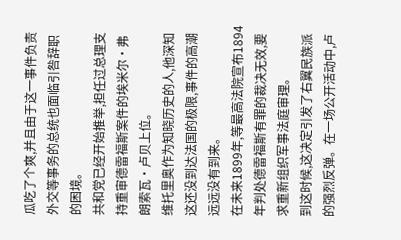瓜吃了个爽,并且由于这一事件负责外交等事务的总统也面临引咎辞职的困境。
共和党已经开始推举,担任过总理支持重审德雷福斯案件的埃米尔·弗朗索瓦·卢贝上位。
维托里奥作为知晓历史的人,他深知这还没到达法国的极限,事件的高潮远远没有到来。
在未来1899年,等最高法院宣布1894年判处德雷福斯有罪的裁决无效,要求重新组织军事法庭审理。
到这时候,这决定引发了右翼民族派的强烈反弹。在一场公开活动中,卢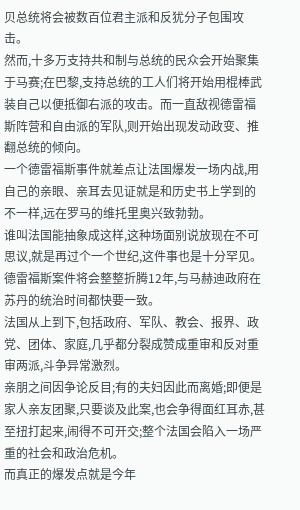贝总统将会被数百位君主派和反犹分子包围攻击。
然而,十多万支持共和制与总统的民众会开始聚集于马赛;在巴黎,支持总统的工人们将开始用棍棒武装自己以便抵御右派的攻击。而一直敌视德雷福斯阵营和自由派的军队,则开始出现发动政变、推翻总统的倾向。
一个德雷福斯事件就差点让法国爆发一场内战,用自己的亲眼、亲耳去见证就是和历史书上学到的不一样,远在罗马的维托里奥兴致勃勃。
谁叫法国能抽象成这样,这种场面别说放现在不可思议,就是再过个一个世纪,这件事也是十分罕见。
德雷福斯案件将会整整折腾12年,与马赫迪政府在苏丹的统治时间都快要一致。
法国从上到下,包括政府、军队、教会、报界、政党、团体、家庭,几乎都分裂成赞成重审和反对重审两派,斗争异常激烈。
亲朋之间因争论反目;有的夫妇因此而离婚;即便是家人亲友团聚,只要谈及此案,也会争得面红耳赤,甚至扭打起来,闹得不可开交;整个法国会陷入一场严重的社会和政治危机。
而真正的爆发点就是今年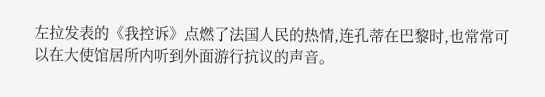左拉发表的《我控诉》点燃了法国人民的热情,连孔蒂在巴黎时,也常常可以在大使馆居所内听到外面游行抗议的声音。